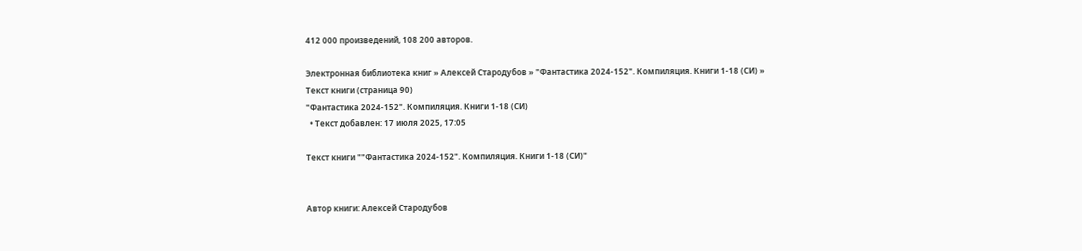412 000 произведений, 108 200 авторов.

Электронная библиотека книг » Алексей Стародубов » "Фантастика 2024-152". Компиляция. Книги 1-18 (СИ) » Текст книги (страница 90)
"Фантастика 2024-152". Компиляция. Книги 1-18 (СИ)
  • Текст добавлен: 17 июля 2025, 17:05

Текст книги ""Фантастика 2024-152". Компиляция. Книги 1-18 (СИ)"


Автор книги: Алексей Стародубов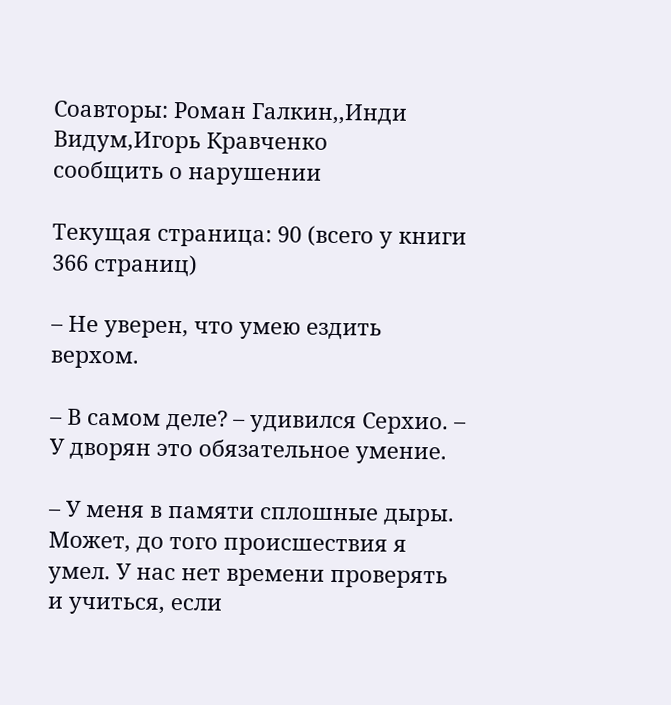Соавторы: Роман Галкин,,Инди Видум,Игорь Кравченко
сообщить о нарушении

Текущая страница: 90 (всего у книги 366 страниц)

– Не уверен, что умею ездить верхом.

– В самом деле? – удивился Серхио. – У дворян это обязательное умение.

– У меня в памяти сплошные дыры. Может, до того происшествия я умел. У нас нет времени проверять и учиться, если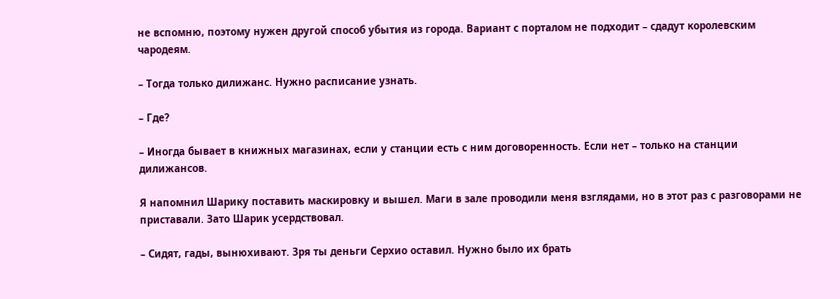не вспомню, поэтому нужен другой способ убытия из города. Вариант с порталом не подходит – сдадут королевским чародеям.

– Тогда только дилижанс. Нужно расписание узнать.

– Где?

– Иногда бывает в книжных магазинах, если у станции есть с ним договоренность. Если нет – только на станции дилижансов.

Я напомнил Шарику поставить маскировку и вышел. Маги в зале проводили меня взглядами, но в этот раз с разговорами не приставали. Зато Шарик усердствовал.

– Сидят, гады, вынюхивают. Зря ты деньги Серхио оставил. Нужно было их брать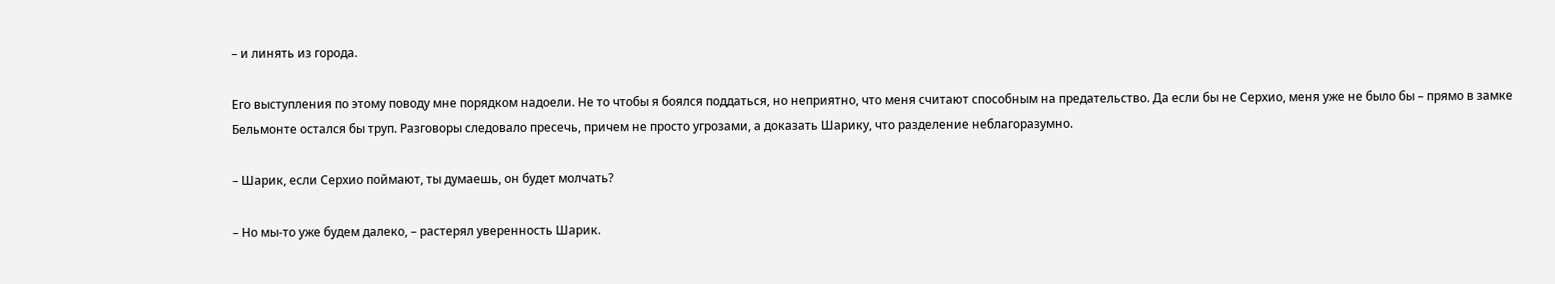– и линять из города.

Его выступления по этому поводу мне порядком надоели. Не то чтобы я боялся поддаться, но неприятно, что меня считают способным на предательство. Да если бы не Серхио, меня уже не было бы – прямо в замке Бельмонте остался бы труп. Разговоры следовало пресечь, причем не просто угрозами, а доказать Шарику, что разделение неблагоразумно.

– Шарик, если Серхио поймают, ты думаешь, он будет молчать?

– Но мы-то уже будем далеко, – растерял уверенность Шарик.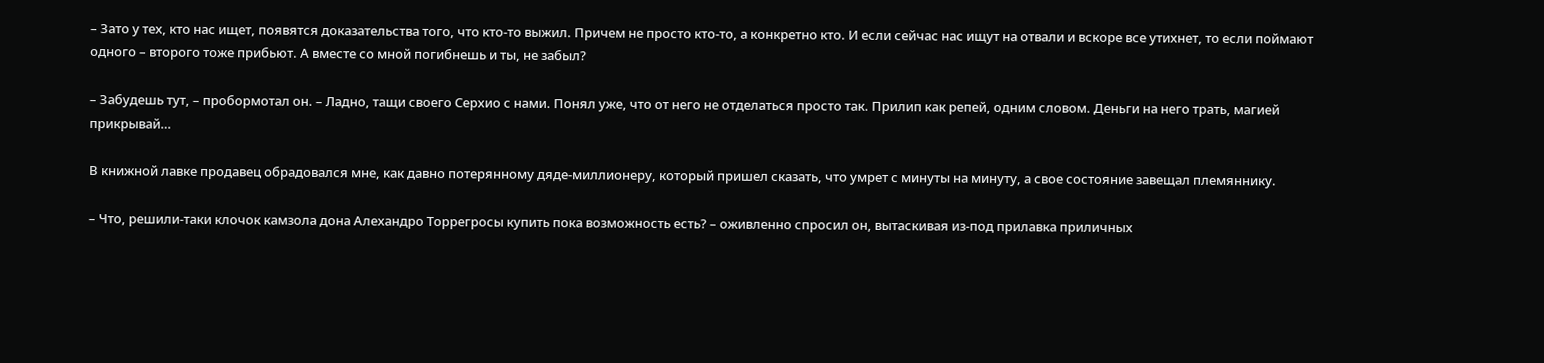– Зато у тех, кто нас ищет, появятся доказательства того, что кто-то выжил. Причем не просто кто-то, а конкретно кто. И если сейчас нас ищут на отвали и вскоре все утихнет, то если поймают одного – второго тоже прибьют. А вместе со мной погибнешь и ты, не забыл?

– Забудешь тут, – пробормотал он. – Ладно, тащи своего Серхио с нами. Понял уже, что от него не отделаться просто так. Прилип как репей, одним словом. Деньги на него трать, магией прикрывай…

В книжной лавке продавец обрадовался мне, как давно потерянному дяде-миллионеру, который пришел сказать, что умрет с минуты на минуту, а свое состояние завещал племяннику.

– Что, решили-таки клочок камзола дона Алехандро Торрегросы купить пока возможность есть? – оживленно спросил он, вытаскивая из-под прилавка приличных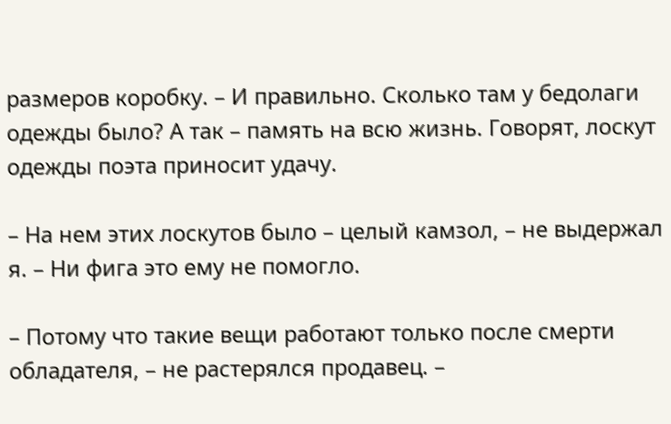размеров коробку. – И правильно. Сколько там у бедолаги одежды было? А так – память на всю жизнь. Говорят, лоскут одежды поэта приносит удачу.

– На нем этих лоскутов было – целый камзол, – не выдержал я. – Ни фига это ему не помогло.

– Потому что такие вещи работают только после смерти обладателя, – не растерялся продавец. –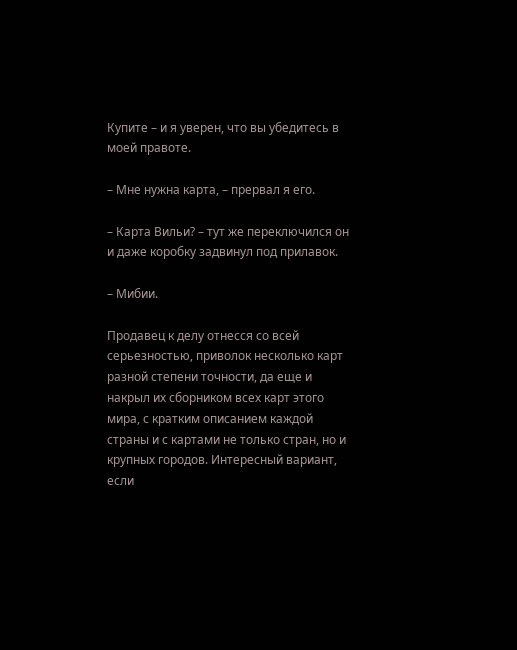Купите – и я уверен, что вы убедитесь в моей правоте.

– Мне нужна карта, – прервал я его.

– Карта Вильи? – тут же переключился он и даже коробку задвинул под прилавок.

– Мибии.

Продавец к делу отнесся со всей серьезностью, приволок несколько карт разной степени точности, да еще и накрыл их сборником всех карт этого мира, с кратким описанием каждой страны и с картами не только стран, но и крупных городов. Интересный вариант, если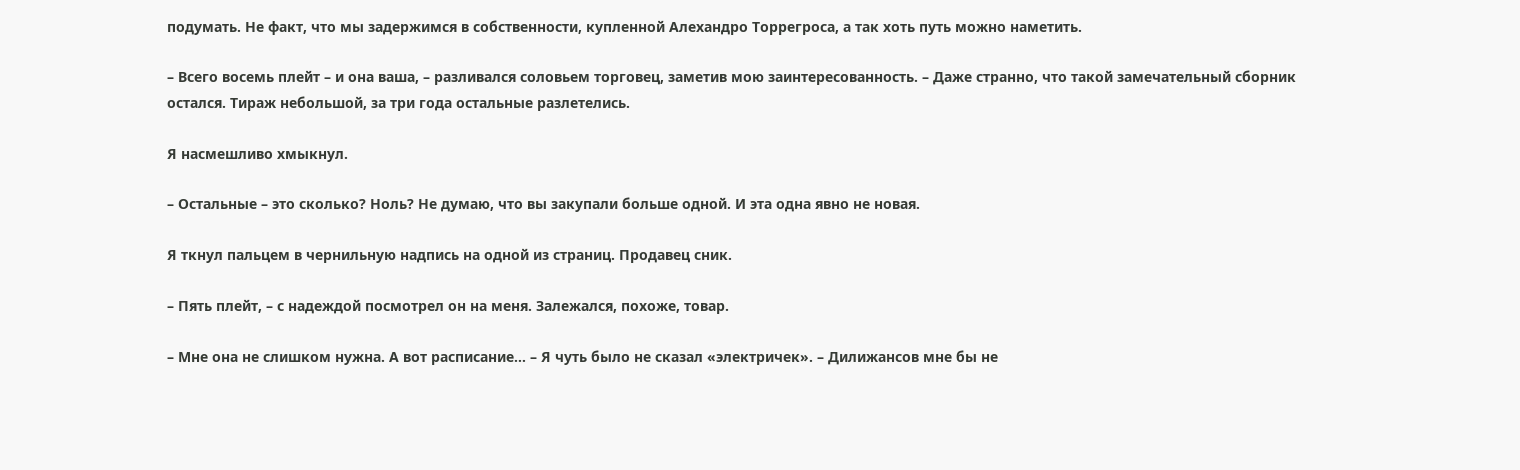подумать. Не факт, что мы задержимся в собственности, купленной Алехандро Торрегроса, а так хоть путь можно наметить.

– Всего восемь плейт – и она ваша, – разливался соловьем торговец, заметив мою заинтересованность. – Даже странно, что такой замечательный сборник остался. Тираж небольшой, за три года остальные разлетелись.

Я насмешливо хмыкнул.

– Остальные – это сколько? Ноль? Не думаю, что вы закупали больше одной. И эта одна явно не новая.

Я ткнул пальцем в чернильную надпись на одной из страниц. Продавец сник.

– Пять плейт, – с надеждой посмотрел он на меня. Залежался, похоже, товар.

– Мне она не слишком нужна. А вот расписание… – Я чуть было не сказал «электричек». – Дилижансов мне бы не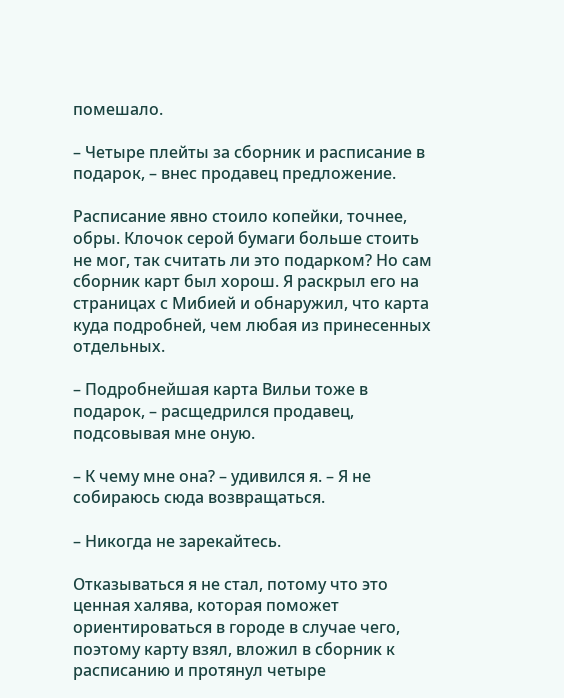помешало.

– Четыре плейты за сборник и расписание в подарок, – внес продавец предложение.

Расписание явно стоило копейки, точнее, обры. Клочок серой бумаги больше стоить не мог, так считать ли это подарком? Но сам сборник карт был хорош. Я раскрыл его на страницах с Мибией и обнаружил, что карта куда подробней, чем любая из принесенных отдельных.

– Подробнейшая карта Вильи тоже в подарок, – расщедрился продавец, подсовывая мне оную.

– К чему мне она? – удивился я. – Я не собираюсь сюда возвращаться.

– Никогда не зарекайтесь.

Отказываться я не стал, потому что это ценная халява, которая поможет ориентироваться в городе в случае чего, поэтому карту взял, вложил в сборник к расписанию и протянул четыре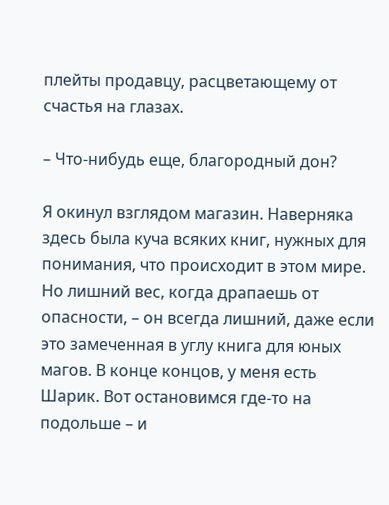плейты продавцу, расцветающему от счастья на глазах.

– Что-нибудь еще, благородный дон?

Я окинул взглядом магазин. Наверняка здесь была куча всяких книг, нужных для понимания, что происходит в этом мире. Но лишний вес, когда драпаешь от опасности, – он всегда лишний, даже если это замеченная в углу книга для юных магов. В конце концов, у меня есть Шарик. Вот остановимся где-то на подольше – и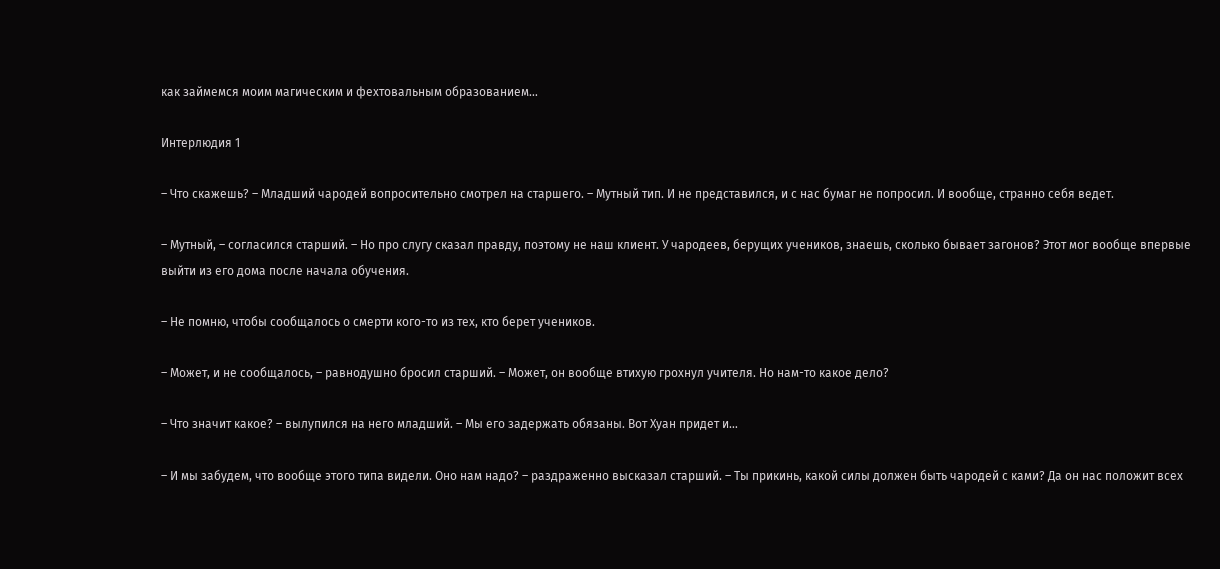как займемся моим магическим и фехтовальным образованием…

Интерлюдия 1

– Что скажешь? – Младший чародей вопросительно смотрел на старшего. – Мутный тип. И не представился, и с нас бумаг не попросил. И вообще, странно себя ведет.

– Мутный, – согласился старший. – Но про слугу сказал правду, поэтому не наш клиент. У чародеев, берущих учеников, знаешь, сколько бывает загонов? Этот мог вообще впервые выйти из его дома после начала обучения.

– Не помню, чтобы сообщалось о смерти кого-то из тех, кто берет учеников.

– Может, и не сообщалось, – равнодушно бросил старший. – Может, он вообще втихую грохнул учителя. Но нам-то какое дело?

– Что значит какое? – вылупился на него младший. – Мы его задержать обязаны. Вот Хуан придет и…

– И мы забудем, что вообще этого типа видели. Оно нам надо? – раздраженно высказал старший. – Ты прикинь, какой силы должен быть чародей с ками? Да он нас положит всех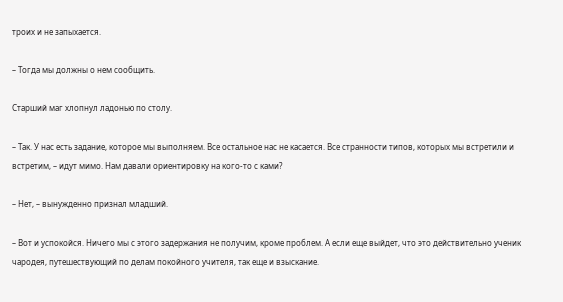троих и не запыхается.

– Тогда мы должны о нем сообщить.

Старший маг хлопнул ладонью по столу.

– Так. У нас есть задание, которое мы выполняем. Все остальное нас не касается. Все странности типов, которых мы встретили и встретим, – идут мимо. Нам давали ориентировку на кого-то с ками?

– Нет, – вынужденно признал младший.

– Вот и успокойся. Ничего мы с этого задержания не получим, кроме проблем. А если еще выйдет, что это действительно ученик чародея, путешествующий по делам покойного учителя, так еще и взыскание.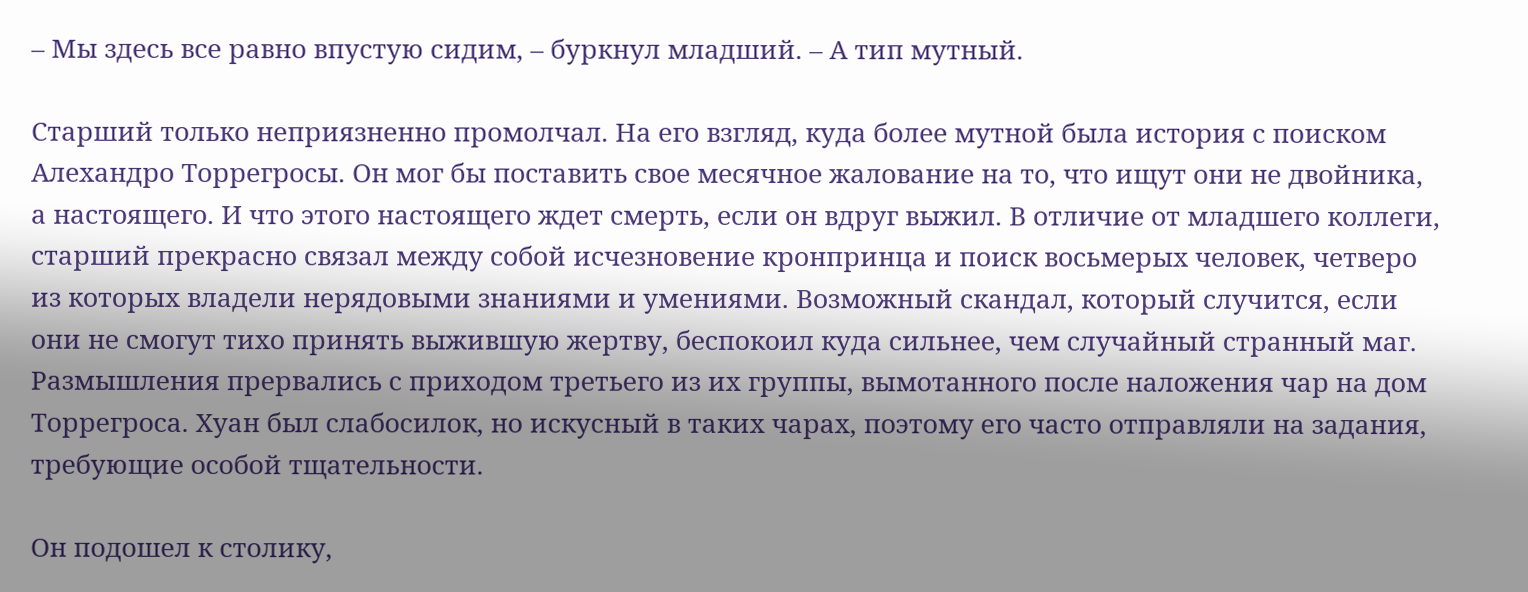– Мы здесь все равно впустую сидим, – буркнул младший. – А тип мутный.

Старший только неприязненно промолчал. На его взгляд, куда более мутной была история с поиском Алехандро Торрегросы. Он мог бы поставить свое месячное жалование на то, что ищут они не двойника, а настоящего. И что этого настоящего ждет смерть, если он вдруг выжил. В отличие от младшего коллеги, старший прекрасно связал между собой исчезновение кронпринца и поиск восьмерых человек, четверо из которых владели нерядовыми знаниями и умениями. Возможный скандал, который случится, если они не смогут тихо принять выжившую жертву, беспокоил куда сильнее, чем случайный странный маг. Размышления прервались с приходом третьего из их группы, вымотанного после наложения чар на дом Торрегроса. Хуан был слабосилок, но искусный в таких чарах, поэтому его часто отправляли на задания, требующие особой тщательности.

Он подошел к столику,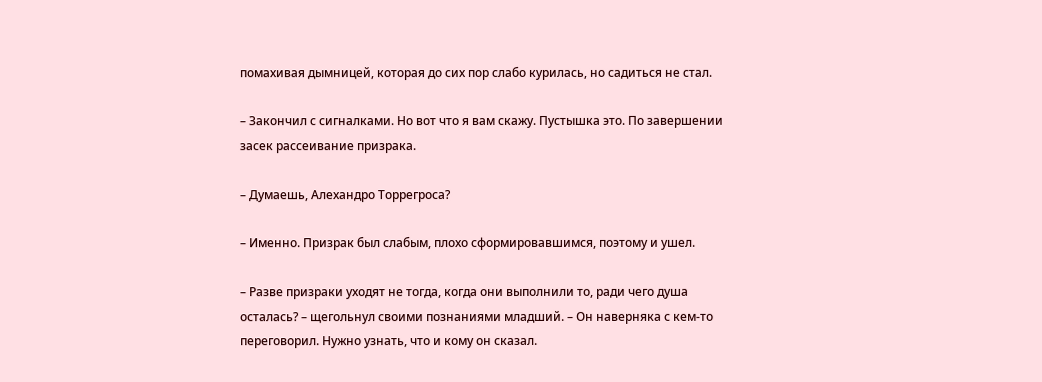помахивая дымницей, которая до сих пор слабо курилась, но садиться не стал.

– Закончил с сигналками. Но вот что я вам скажу. Пустышка это. По завершении засек рассеивание призрака.

– Думаешь, Алехандро Торрегроса?

– Именно. Призрак был слабым, плохо сформировавшимся, поэтому и ушел.

– Разве призраки уходят не тогда, когда они выполнили то, ради чего душа осталась? – щегольнул своими познаниями младший. – Он наверняка с кем-то переговорил. Нужно узнать, что и кому он сказал.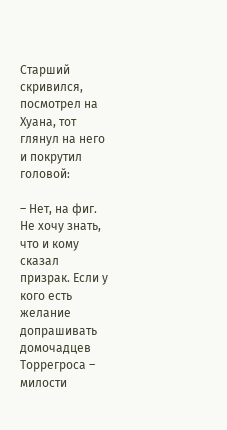Старший скривился, посмотрел на Хуана, тот глянул на него и покрутил головой:

– Нет, на фиг. Не хочу знать, что и кому сказал призрак. Если у кого есть желание допрашивать домочадцев Торрегроса – милости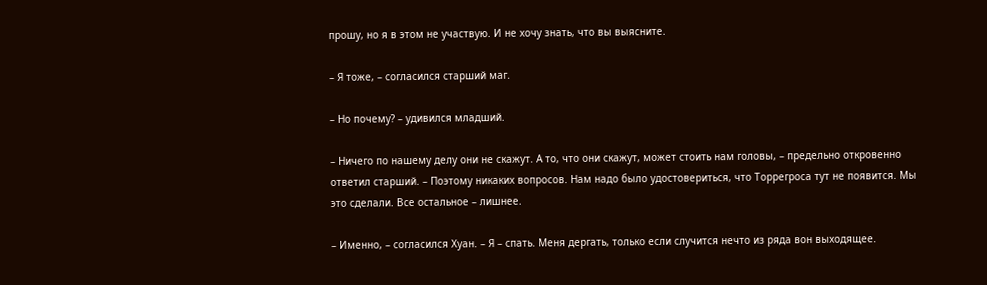прошу, но я в этом не участвую. И не хочу знать, что вы выясните.

– Я тоже, – согласился старший маг.

– Но почему? – удивился младший.

– Ничего по нашему делу они не скажут. А то, что они скажут, может стоить нам головы, – предельно откровенно ответил старший. – Поэтому никаких вопросов. Нам надо было удостовериться, что Торрегроса тут не появится. Мы это сделали. Все остальное – лишнее.

– Именно, – согласился Хуан. – Я – спать. Меня дергать, только если случится нечто из ряда вон выходящее.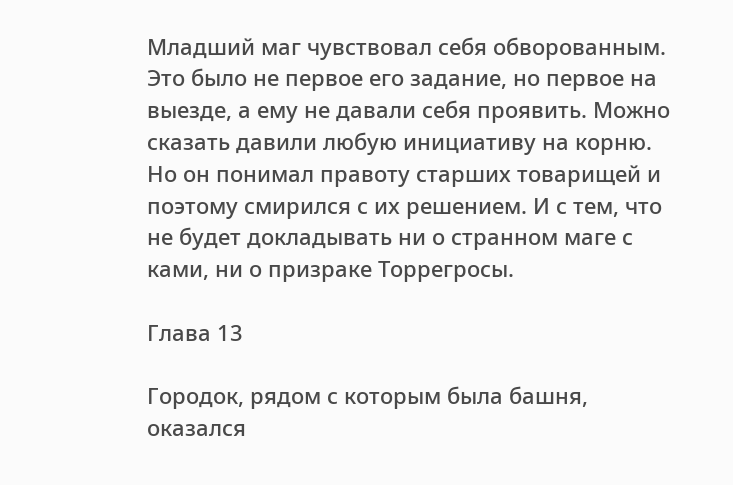Младший маг чувствовал себя обворованным. Это было не первое его задание, но первое на выезде, а ему не давали себя проявить. Можно сказать давили любую инициативу на корню. Но он понимал правоту старших товарищей и поэтому смирился с их решением. И с тем, что не будет докладывать ни о странном маге с ками, ни о призраке Торрегросы.

Глава 13

Городок, рядом с которым была башня, оказался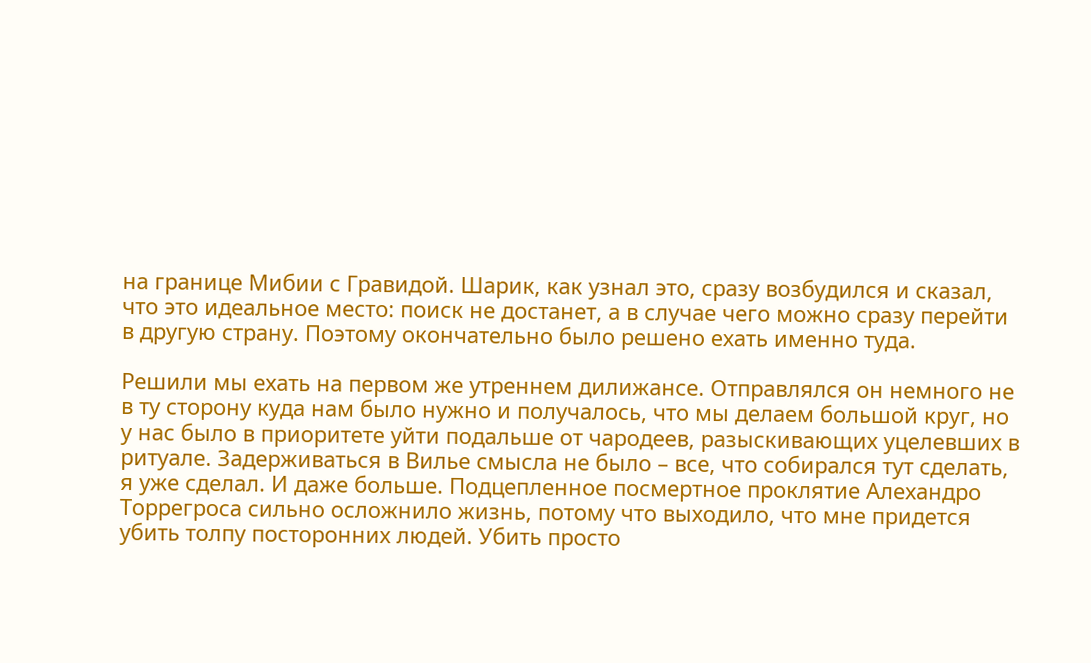на границе Мибии с Гравидой. Шарик, как узнал это, сразу возбудился и сказал, что это идеальное место: поиск не достанет, а в случае чего можно сразу перейти в другую страну. Поэтому окончательно было решено ехать именно туда.

Решили мы ехать на первом же утреннем дилижансе. Отправлялся он немного не в ту сторону куда нам было нужно и получалось, что мы делаем большой круг, но у нас было в приоритете уйти подальше от чародеев, разыскивающих уцелевших в ритуале. Задерживаться в Вилье смысла не было – все, что собирался тут сделать, я уже сделал. И даже больше. Подцепленное посмертное проклятие Алехандро Торрегроса сильно осложнило жизнь, потому что выходило, что мне придется убить толпу посторонних людей. Убить просто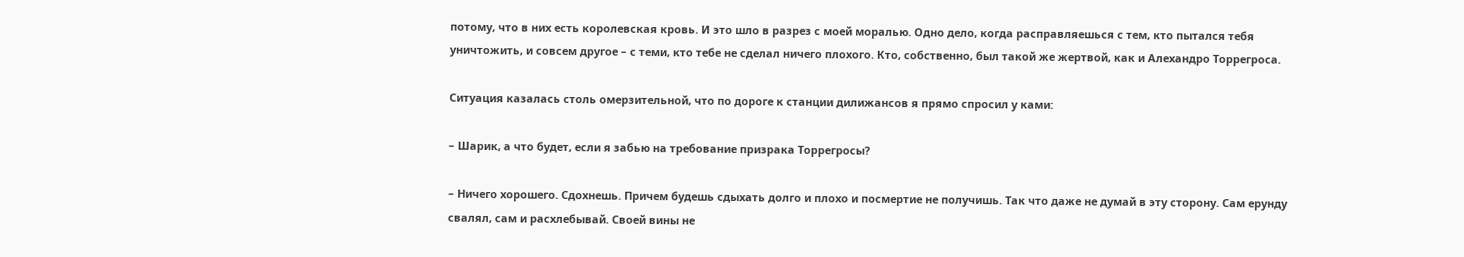потому, что в них есть королевская кровь. И это шло в разрез с моей моралью. Одно дело, когда расправляешься с тем, кто пытался тебя уничтожить, и совсем другое – с теми, кто тебе не сделал ничего плохого. Кто, собственно, был такой же жертвой, как и Алехандро Торрегроса.

Ситуация казалась столь омерзительной, что по дороге к станции дилижансов я прямо спросил у ками:

– Шарик, а что будет, если я забью на требование призрака Торрегросы?

– Ничего хорошего. Сдохнешь. Причем будешь сдыхать долго и плохо и посмертие не получишь. Так что даже не думай в эту сторону. Сам ерунду свалял, сам и расхлебывай. Своей вины не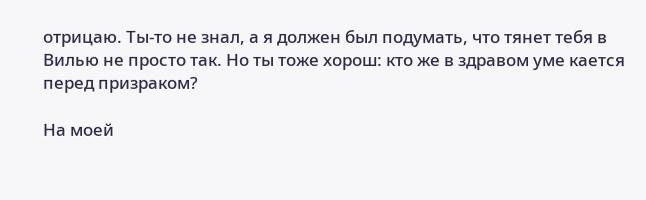отрицаю. Ты-то не знал, а я должен был подумать, что тянет тебя в Вилью не просто так. Но ты тоже хорош: кто же в здравом уме кается перед призраком?

На моей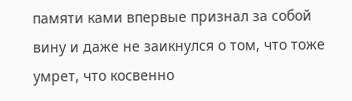памяти ками впервые признал за собой вину и даже не заикнулся о том, что тоже умрет, что косвенно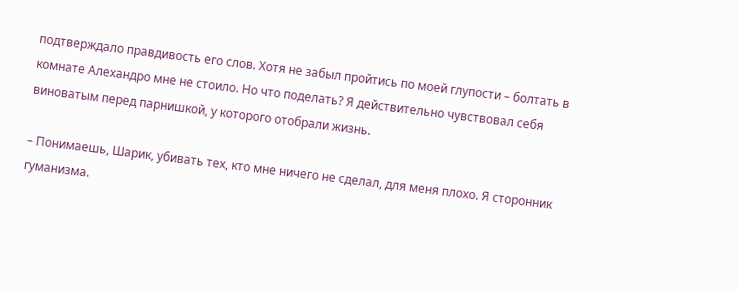подтверждало правдивость его слов. Хотя не забыл пройтись по моей глупости – болтать в комнате Алехандро мне не стоило. Но что поделать? Я действительно чувствовал себя виноватым перед парнишкой, у которого отобрали жизнь.

– Понимаешь, Шарик, убивать тех, кто мне ничего не сделал, для меня плохо. Я сторонник гуманизма.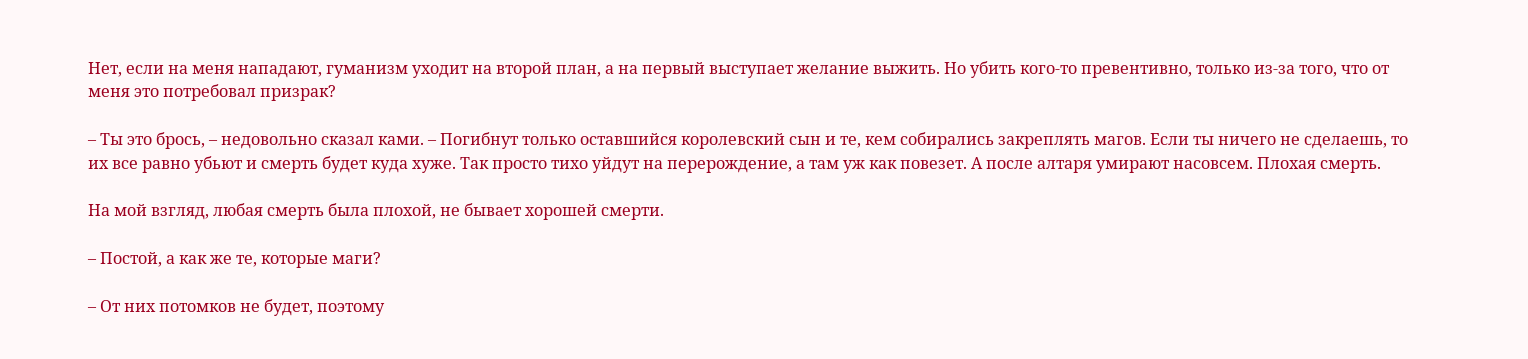Нет, если на меня нападают, гуманизм уходит на второй план, а на первый выступает желание выжить. Но убить кого-то превентивно, только из-за того, что от меня это потребовал призрак?

– Ты это брось, – недовольно сказал ками. – Погибнут только оставшийся королевский сын и те, кем собирались закреплять магов. Если ты ничего не сделаешь, то их все равно убьют и смерть будет куда хуже. Так просто тихо уйдут на перерождение, а там уж как повезет. А после алтаря умирают насовсем. Плохая смерть.

На мой взгляд, любая смерть была плохой, не бывает хорошей смерти.

– Постой, а как же те, которые маги?

– От них потомков не будет, поэтому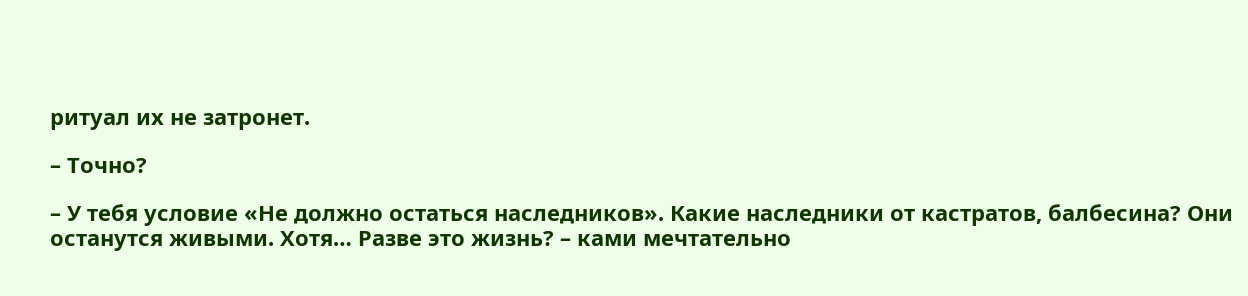ритуал их не затронет.

– Точно?

– У тебя условие «Не должно остаться наследников». Какие наследники от кастратов, балбесина? Они останутся живыми. Хотя… Разве это жизнь? – ками мечтательно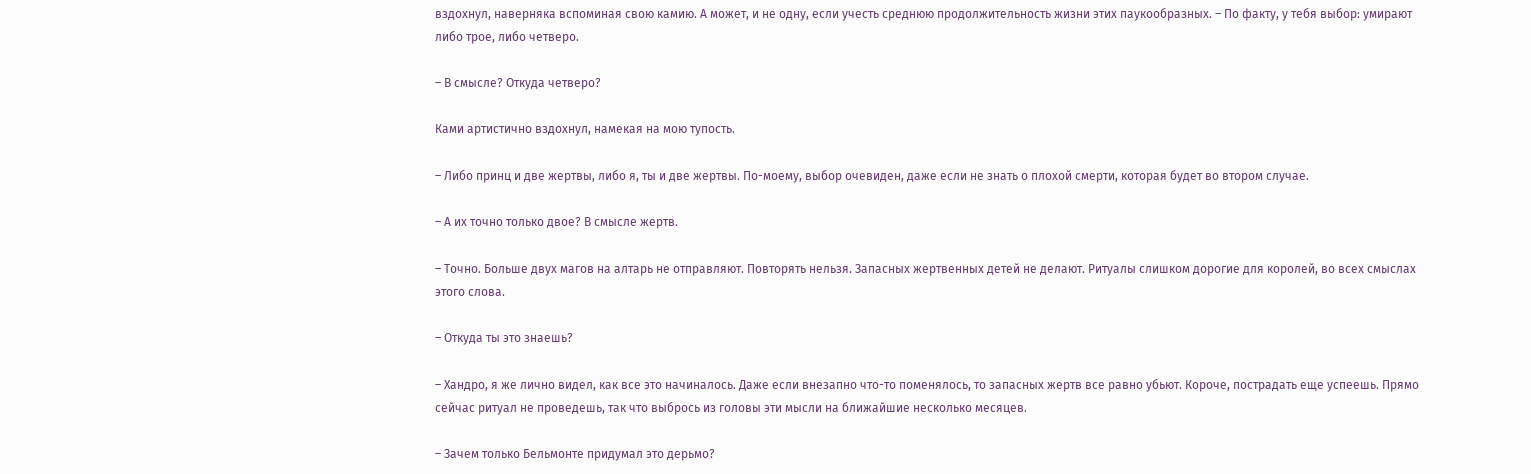вздохнул, наверняка вспоминая свою камию. А может, и не одну, если учесть среднюю продолжительность жизни этих паукообразных. – По факту, у тебя выбор: умирают либо трое, либо четверо.

– В смысле? Откуда четверо?

Ками артистично вздохнул, намекая на мою тупость.

– Либо принц и две жертвы, либо я, ты и две жертвы. По-моему, выбор очевиден, даже если не знать о плохой смерти, которая будет во втором случае.

– А их точно только двое? В смысле жертв.

– Точно. Больше двух магов на алтарь не отправляют. Повторять нельзя. Запасных жертвенных детей не делают. Ритуалы слишком дорогие для королей, во всех смыслах этого слова.

– Откуда ты это знаешь?

– Хандро, я же лично видел, как все это начиналось. Даже если внезапно что-то поменялось, то запасных жертв все равно убьют. Короче, пострадать еще успеешь. Прямо сейчас ритуал не проведешь, так что выбрось из головы эти мысли на ближайшие несколько месяцев.

– Зачем только Бельмонте придумал это дерьмо?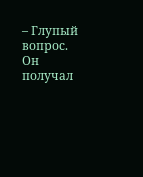– Глупый вопрос. Он получал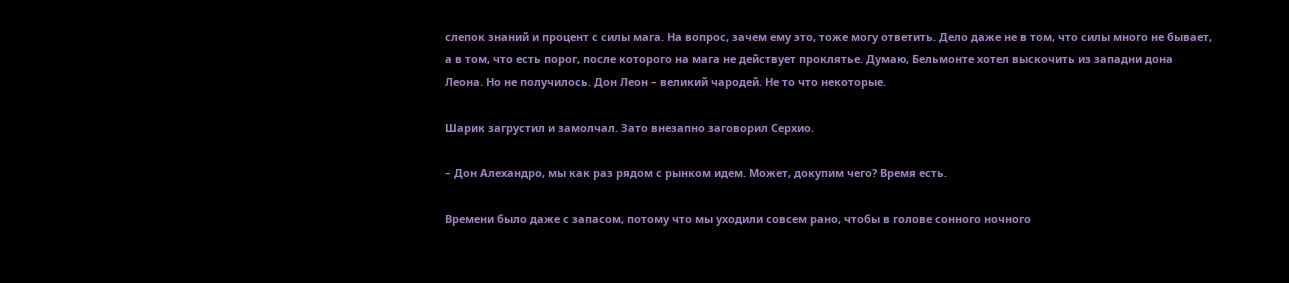слепок знаний и процент с силы мага. На вопрос, зачем ему это, тоже могу ответить. Дело даже не в том, что силы много не бывает, а в том, что есть порог, после которого на мага не действует проклятье. Думаю, Бельмонте хотел выскочить из западни дона Леона. Но не получилось. Дон Леон – великий чародей. Не то что некоторые.

Шарик загрустил и замолчал. Зато внезапно заговорил Серхио.

– Дон Алехандро, мы как раз рядом с рынком идем. Может, докупим чего? Время есть.

Времени было даже с запасом, потому что мы уходили совсем рано, чтобы в голове сонного ночного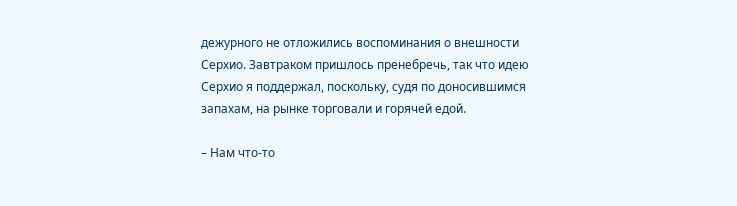дежурного не отложились воспоминания о внешности Серхио. Завтраком пришлось пренебречь, так что идею Серхио я поддержал, поскольку, судя по доносившимся запахам, на рынке торговали и горячей едой.

– Нам что-то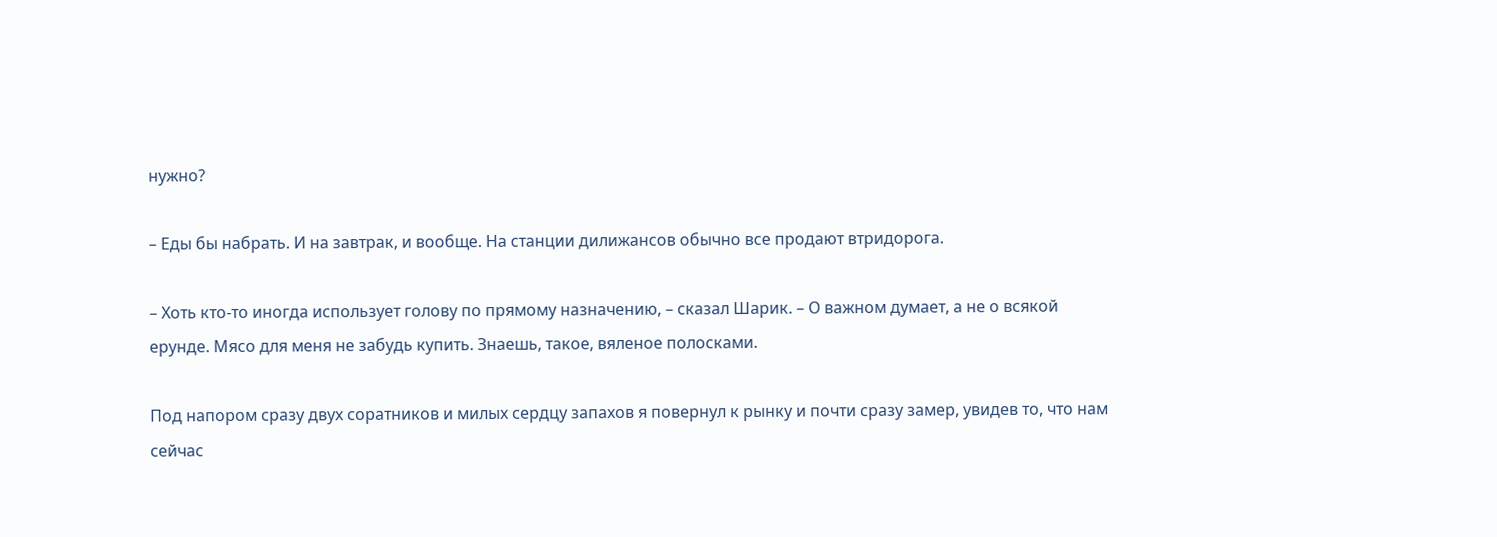нужно?

– Еды бы набрать. И на завтрак, и вообще. На станции дилижансов обычно все продают втридорога.

– Хоть кто-то иногда использует голову по прямому назначению, – сказал Шарик. – О важном думает, а не о всякой ерунде. Мясо для меня не забудь купить. Знаешь, такое, вяленое полосками.

Под напором сразу двух соратников и милых сердцу запахов я повернул к рынку и почти сразу замер, увидев то, что нам сейчас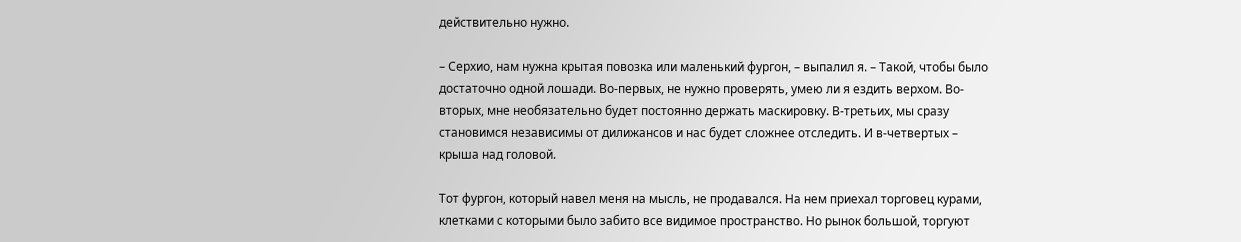действительно нужно.

– Серхио, нам нужна крытая повозка или маленький фургон, – выпалил я. – Такой, чтобы было достаточно одной лошади. Во-первых, не нужно проверять, умею ли я ездить верхом. Во-вторых, мне необязательно будет постоянно держать маскировку. В-третьих, мы сразу становимся независимы от дилижансов и нас будет сложнее отследить. И в-четвертых – крыша над головой.

Тот фургон, который навел меня на мысль, не продавался. На нем приехал торговец курами, клетками с которыми было забито все видимое пространство. Но рынок большой, торгуют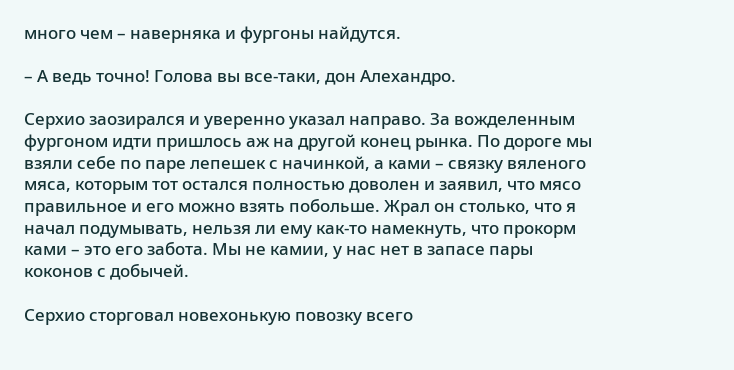много чем – наверняка и фургоны найдутся.

– А ведь точно! Голова вы все-таки, дон Алехандро.

Серхио заозирался и уверенно указал направо. За вожделенным фургоном идти пришлось аж на другой конец рынка. По дороге мы взяли себе по паре лепешек с начинкой, а ками – связку вяленого мяса, которым тот остался полностью доволен и заявил, что мясо правильное и его можно взять побольше. Жрал он столько, что я начал подумывать, нельзя ли ему как-то намекнуть, что прокорм ками – это его забота. Мы не камии, у нас нет в запасе пары коконов с добычей.

Серхио сторговал новехонькую повозку всего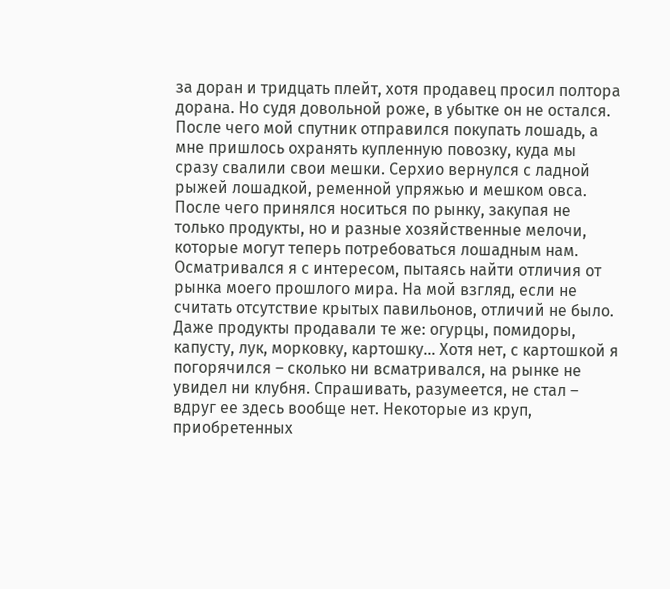за доран и тридцать плейт, хотя продавец просил полтора дорана. Но судя довольной роже, в убытке он не остался. После чего мой спутник отправился покупать лошадь, а мне пришлось охранять купленную повозку, куда мы сразу свалили свои мешки. Серхио вернулся с ладной рыжей лошадкой, ременной упряжью и мешком овса. После чего принялся носиться по рынку, закупая не только продукты, но и разные хозяйственные мелочи, которые могут теперь потребоваться лошадным нам. Осматривался я с интересом, пытаясь найти отличия от рынка моего прошлого мира. На мой взгляд, если не считать отсутствие крытых павильонов, отличий не было. Даже продукты продавали те же: огурцы, помидоры, капусту, лук, морковку, картошку… Хотя нет, с картошкой я погорячился – сколько ни всматривался, на рынке не увидел ни клубня. Спрашивать, разумеется, не стал – вдруг ее здесь вообще нет. Некоторые из круп, приобретенных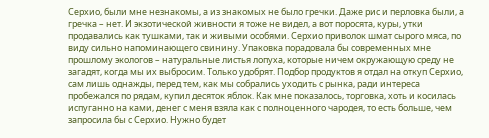Серхио, были мне незнакомы, а из знакомых не было гречки. Даже рис и перловка были, а гречка – нет. И экзотической живности я тоже не видел, а вот поросята, куры, утки продавались как тушками, так и живыми особями. Серхио приволок шмат сырого мяса, по виду сильно напоминающего свинину. Упаковка порадовала бы современных мне прошлому экологов – натуральные листья лопуха, которые ничем окружающую среду не загадят, когда мы их выбросим. Только удобрят. Подбор продуктов я отдал на откуп Серхио, сам лишь однажды, перед тем, как мы собрались уходить с рынка, ради интереса пробежался по рядам, купил десяток яблок. Как мне показалось, торговка, хоть и косилась испуганно на ками, денег с меня взяла как с полноценного чародея, то есть больше, чем запросила бы с Серхио. Нужно будет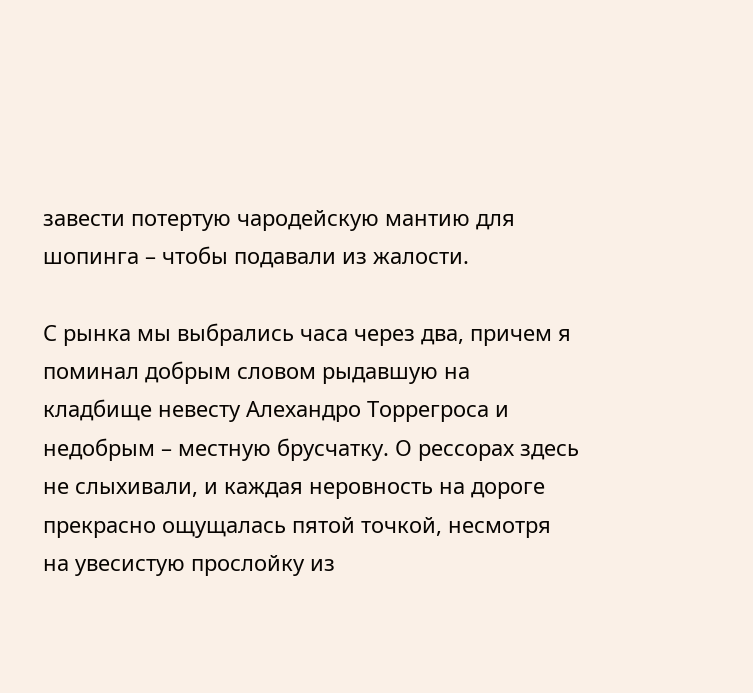завести потертую чародейскую мантию для шопинга – чтобы подавали из жалости.

С рынка мы выбрались часа через два, причем я поминал добрым словом рыдавшую на кладбище невесту Алехандро Торрегроса и недобрым – местную брусчатку. О рессорах здесь не слыхивали, и каждая неровность на дороге прекрасно ощущалась пятой точкой, несмотря на увесистую прослойку из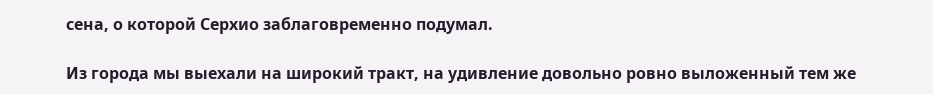сена, о которой Серхио заблаговременно подумал.

Из города мы выехали на широкий тракт, на удивление довольно ровно выложенный тем же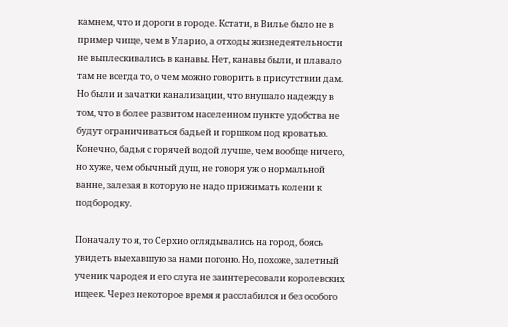камнем, что и дороги в городе. Кстати, в Вилье было не в пример чище, чем в Уларио, а отходы жизнедеятельности не выплескивались в канавы. Нет, канавы были, и плавало там не всегда то, о чем можно говорить в присутствии дам. Но были и зачатки канализации, что внушало надежду в том, что в более развитом населенном пункте удобства не будут ограничиваться бадьей и горшком под кроватью. Конечно, бадья с горячей водой лучше, чем вообще ничего, но хуже, чем обычный душ, не говоря уж о нормальной ванне, залезая в которую не надо прижимать колени к подбородку.

Поначалу то я, то Серхио оглядывались на город, боясь увидеть выехавшую за нами погоню. Но, похоже, залетный ученик чародея и его слуга не заинтересовали королевских ищеек. Через некоторое время я расслабился и без особого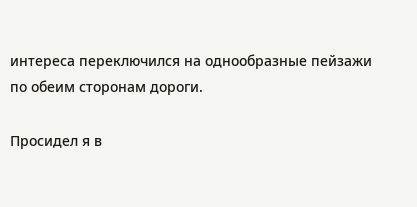интереса переключился на однообразные пейзажи по обеим сторонам дороги.

Просидел я в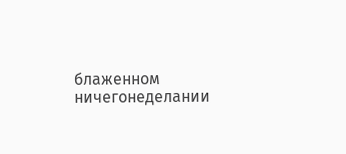блаженном ничегонеделании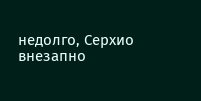недолго, Серхио внезапно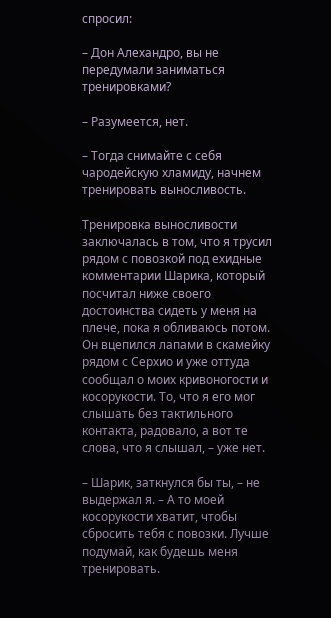спросил:

– Дон Алехандро, вы не передумали заниматься тренировками?

– Разумеется, нет.

– Тогда снимайте с себя чародейскую хламиду, начнем тренировать выносливость.

Тренировка выносливости заключалась в том, что я трусил рядом с повозкой под ехидные комментарии Шарика, который посчитал ниже своего достоинства сидеть у меня на плече, пока я обливаюсь потом. Он вцепился лапами в скамейку рядом с Серхио и уже оттуда сообщал о моих кривоногости и косорукости. То, что я его мог слышать без тактильного контакта, радовало, а вот те слова, что я слышал, – уже нет.

– Шарик, заткнулся бы ты, – не выдержал я. – А то моей косорукости хватит, чтобы сбросить тебя с повозки. Лучше подумай, как будешь меня тренировать.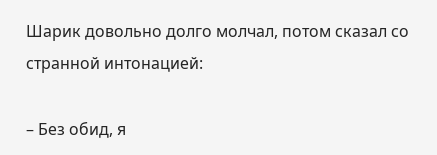Шарик довольно долго молчал, потом сказал со странной интонацией:

– Без обид, я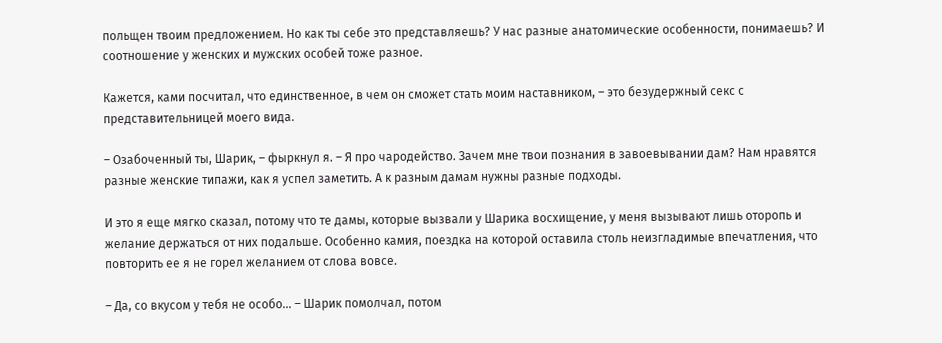польщен твоим предложением. Но как ты себе это представляешь? У нас разные анатомические особенности, понимаешь? И соотношение у женских и мужских особей тоже разное.

Кажется, ками посчитал, что единственное, в чем он сможет стать моим наставником, – это безудержный секс с представительницей моего вида.

– Озабоченный ты, Шарик, – фыркнул я. – Я про чародейство. Зачем мне твои познания в завоевывании дам? Нам нравятся разные женские типажи, как я успел заметить. А к разным дамам нужны разные подходы.

И это я еще мягко сказал, потому что те дамы, которые вызвали у Шарика восхищение, у меня вызывают лишь оторопь и желание держаться от них подальше. Особенно камия, поездка на которой оставила столь неизгладимые впечатления, что повторить ее я не горел желанием от слова вовсе.

– Да, со вкусом у тебя не особо… – Шарик помолчал, потом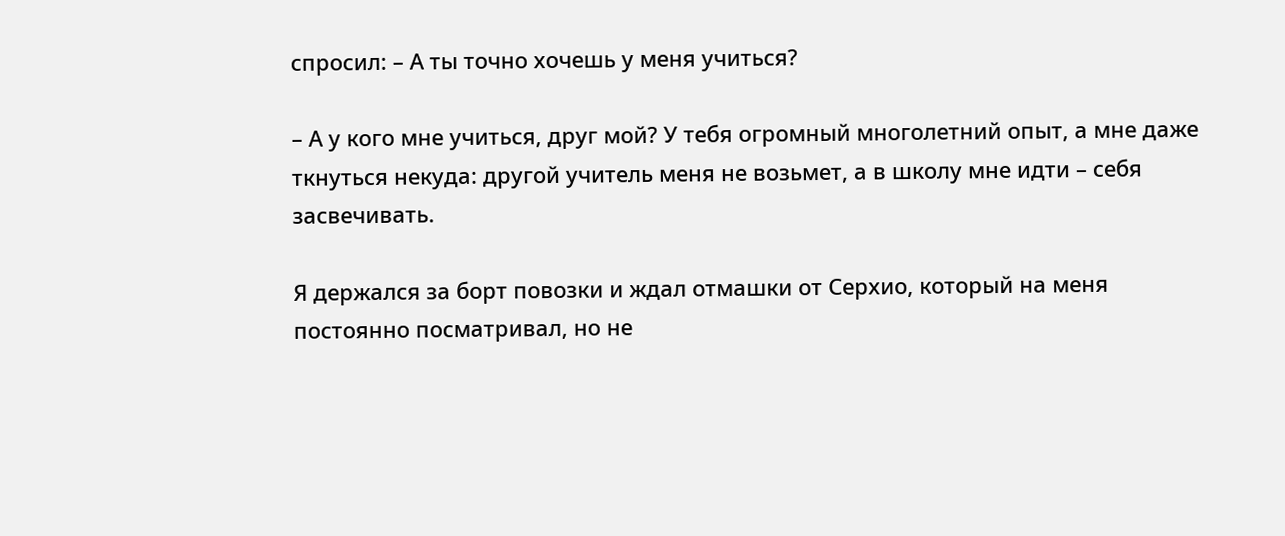спросил: – А ты точно хочешь у меня учиться?

– А у кого мне учиться, друг мой? У тебя огромный многолетний опыт, а мне даже ткнуться некуда: другой учитель меня не возьмет, а в школу мне идти – себя засвечивать.

Я держался за борт повозки и ждал отмашки от Серхио, который на меня постоянно посматривал, но не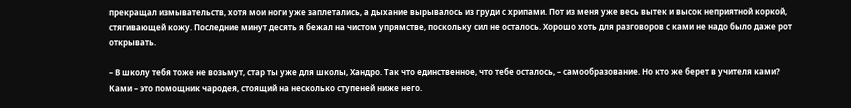прекращал измывательств, хотя мои ноги уже заплетались, а дыхание вырывалось из груди с хрипами. Пот из меня уже весь вытек и высок неприятной коркой, стягивающей кожу. Последние минут десять я бежал на чистом упрямстве, поскольку сил не осталось. Хорошо хоть для разговоров с ками не надо было даже рот открывать.

– В школу тебя тоже не возьмут, стар ты уже для школы, Хандро. Так что единственное, что тебе осталось, – самообразование. Но кто же берет в учителя ками? Ками – это помощник чародея, стоящий на несколько ступеней ниже него.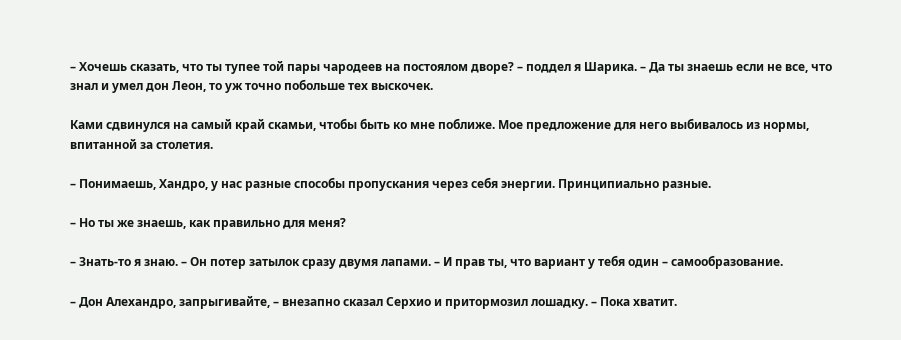– Хочешь сказать, что ты тупее той пары чародеев на постоялом дворе? – поддел я Шарика. – Да ты знаешь если не все, что знал и умел дон Леон, то уж точно побольше тех выскочек.

Ками сдвинулся на самый край скамьи, чтобы быть ко мне поближе. Мое предложение для него выбивалось из нормы, впитанной за столетия.

– Понимаешь, Хандро, у нас разные способы пропускания через себя энергии. Принципиально разные.

– Но ты же знаешь, как правильно для меня?

– Знать-то я знаю. – Он потер затылок сразу двумя лапами. – И прав ты, что вариант у тебя один – самообразование.

– Дон Алехандро, запрыгивайте, – внезапно сказал Серхио и притормозил лошадку. – Пока хватит.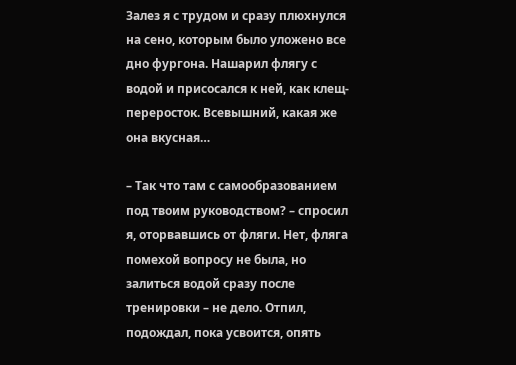Залез я с трудом и сразу плюхнулся на сено, которым было уложено все дно фургона. Нашарил флягу с водой и присосался к ней, как клещ-переросток. Всевышний, какая же она вкусная…

– Так что там с самообразованием под твоим руководством? – спросил я, оторвавшись от фляги. Нет, фляга помехой вопросу не была, но залиться водой сразу после тренировки – не дело. Отпил, подождал, пока усвоится, опять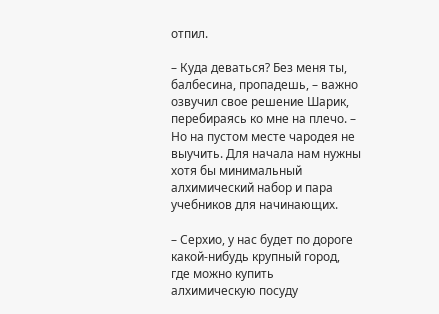отпил.

– Куда деваться? Без меня ты, балбесина, пропадешь, – важно озвучил свое решение Шарик, перебираясь ко мне на плечо. – Но на пустом месте чародея не выучить. Для начала нам нужны хотя бы минимальный алхимический набор и пара учебников для начинающих.

– Серхио, у нас будет по дороге какой-нибудь крупный город, где можно купить алхимическую посуду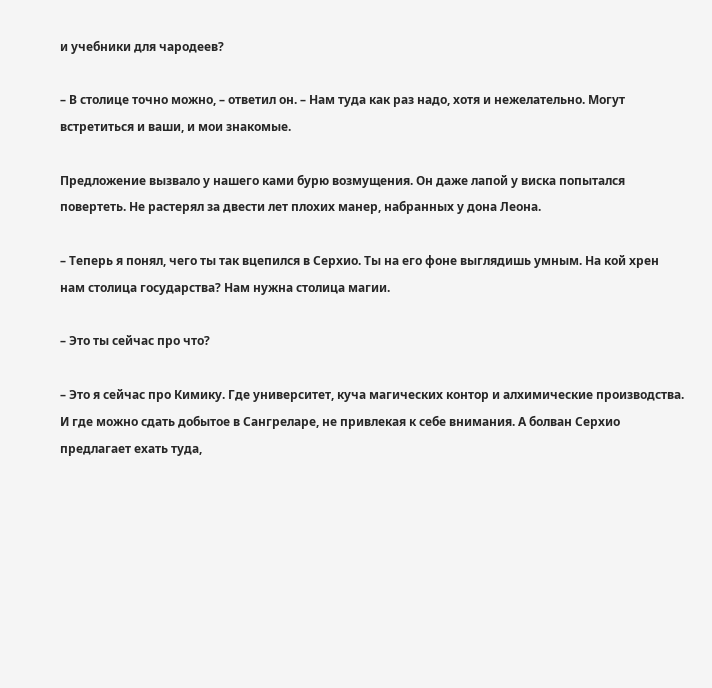и учебники для чародеев?

– В столице точно можно, – ответил он. – Нам туда как раз надо, хотя и нежелательно. Могут встретиться и ваши, и мои знакомые.

Предложение вызвало у нашего ками бурю возмущения. Он даже лапой у виска попытался повертеть. Не растерял за двести лет плохих манер, набранных у дона Леона.

– Теперь я понял, чего ты так вцепился в Серхио. Ты на его фоне выглядишь умным. На кой хрен нам столица государства? Нам нужна столица магии.

– Это ты сейчас про что?

– Это я сейчас про Кимику. Где университет, куча магических контор и алхимические производства. И где можно сдать добытое в Сангреларе, не привлекая к себе внимания. А болван Серхио предлагает ехать туда,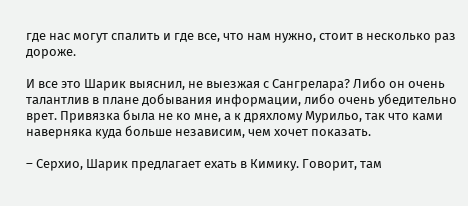где нас могут спалить и где все, что нам нужно, стоит в несколько раз дороже.

И все это Шарик выяснил, не выезжая с Сангрелара? Либо он очень талантлив в плане добывания информации, либо очень убедительно врет. Привязка была не ко мне, а к дряхлому Мурильо, так что ками наверняка куда больше независим, чем хочет показать.

– Серхио, Шарик предлагает ехать в Кимику. Говорит, там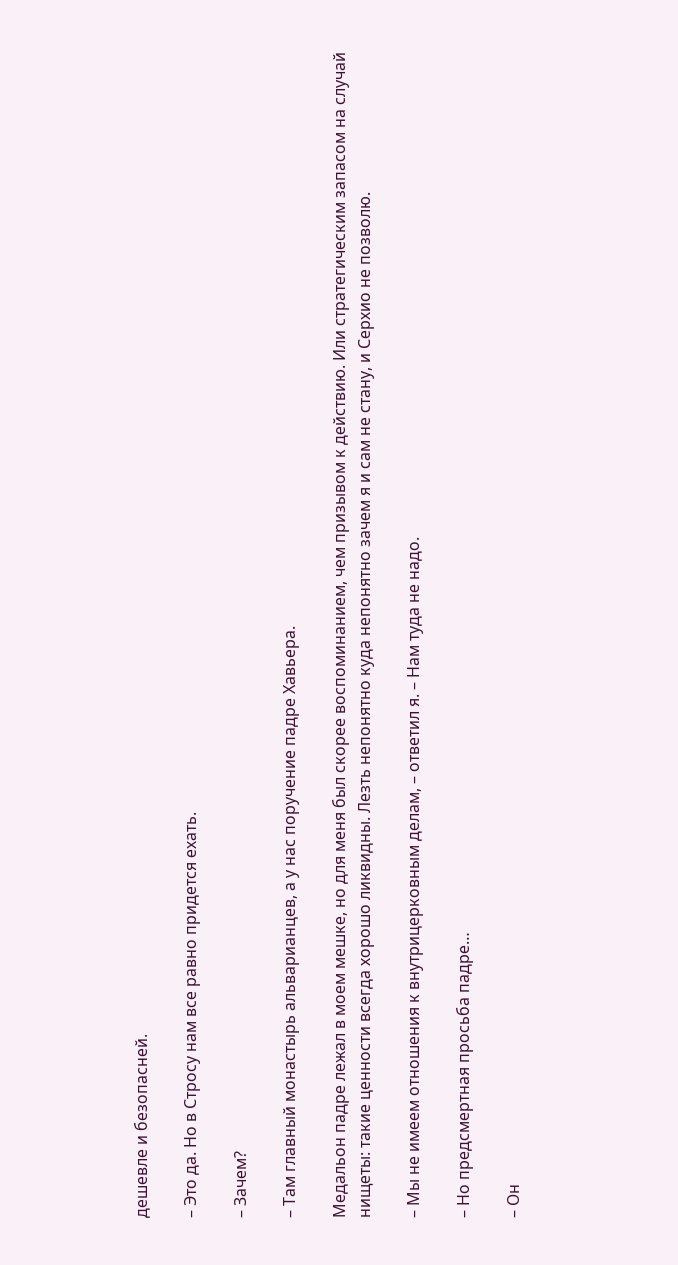дешевле и безопасней.

– Это да. Но в Стросу нам все равно придется ехать.

– Зачем?

– Там главный монастырь альварианцев, а у нас поручение падре Хавьера.

Медальон падре лежал в моем мешке, но для меня был скорее воспоминанием, чем призывом к действию. Или стратегическим запасом на случай нищеты: такие ценности всегда хорошо ликвидны. Лезть непонятно куда непонятно зачем я и сам не стану, и Серхио не позволю.

– Мы не имеем отношения к внутрицерковным делам, – ответил я. – Нам туда не надо.

– Но предсмертная просьба падре…

– Он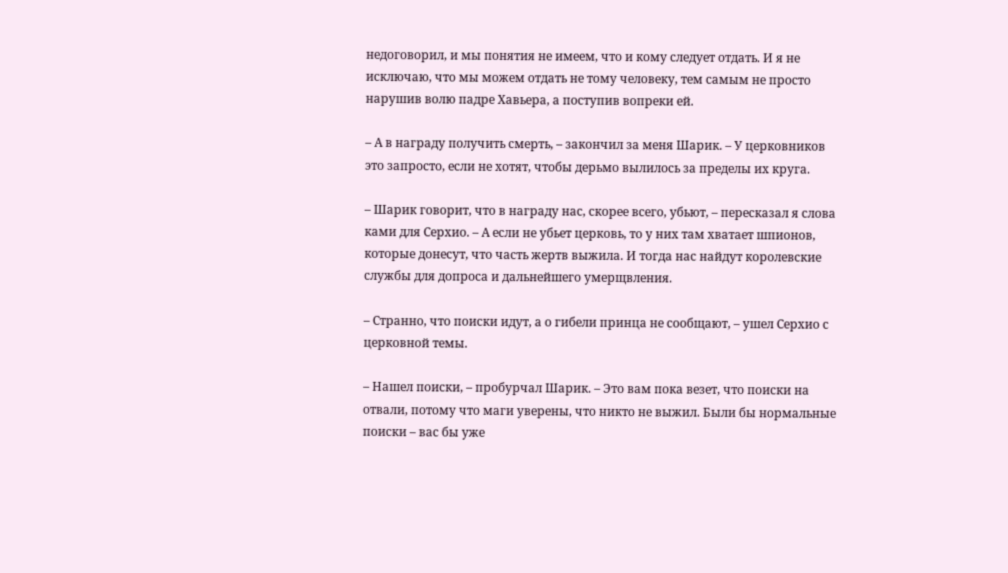недоговорил, и мы понятия не имеем, что и кому следует отдать. И я не исключаю, что мы можем отдать не тому человеку, тем самым не просто нарушив волю падре Хавьера, а поступив вопреки ей.

– А в награду получить смерть, – закончил за меня Шарик. – У церковников это запросто, если не хотят, чтобы дерьмо вылилось за пределы их круга.

– Шарик говорит, что в награду нас, скорее всего, убьют, – пересказал я слова ками для Серхио. – А если не убьет церковь, то у них там хватает шпионов, которые донесут, что часть жертв выжила. И тогда нас найдут королевские службы для допроса и дальнейшего умерщвления.

– Странно, что поиски идут, а о гибели принца не сообщают, – ушел Серхио с церковной темы.

– Нашел поиски, – пробурчал Шарик. – Это вам пока везет, что поиски на отвали, потому что маги уверены, что никто не выжил. Были бы нормальные поиски – вас бы уже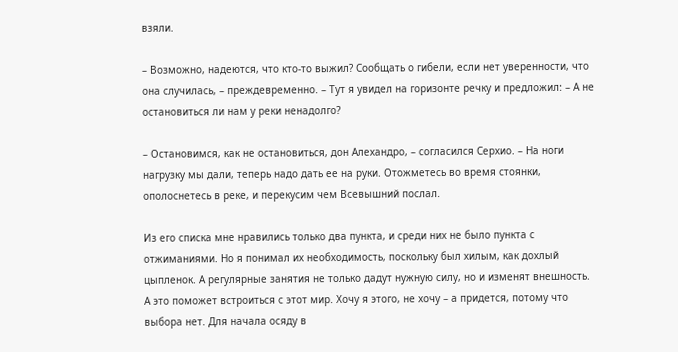взяли.

– Возможно, надеются, что кто-то выжил? Сообщать о гибели, если нет уверенности, что она случилась, – преждевременно. – Тут я увидел на горизонте речку и предложил: – А не остановиться ли нам у реки ненадолго?

– Остановимся, как не остановиться, дон Алехандро, – согласился Серхио. – На ноги нагрузку мы дали, теперь надо дать ее на руки. Отожметесь во время стоянки, ополоснетесь в реке, и перекусим чем Всевышний послал.

Из его списка мне нравились только два пункта, и среди них не было пункта с отжиманиями. Но я понимал их необходимость, поскольку был хилым, как дохлый цыпленок. А регулярные занятия не только дадут нужную силу, но и изменят внешность. А это поможет встроиться с этот мир. Хочу я этого, не хочу – а придется, потому что выбора нет. Для начала осяду в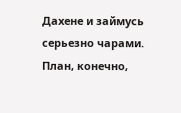Дахене и займусь серьезно чарами. План, конечно,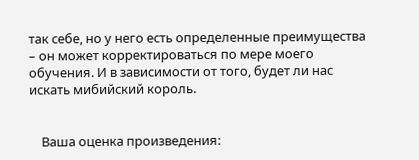так себе, но у него есть определенные преимущества – он может корректироваться по мере моего обучения. И в зависимости от того, будет ли нас искать мибийский король.


    Ваша оценка произведения: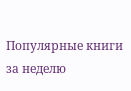Популярные книги за неделю